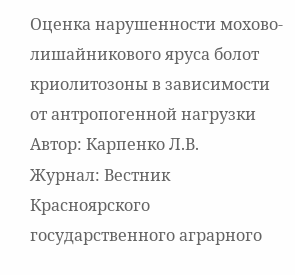Оценка нарушенности мохово-лишайникового яруса болот криолитозоны в зависимости от антропогенной нагрузки
Автор: Карпенко Л.В.
Журнал: Вестник Красноярского государственного аграрного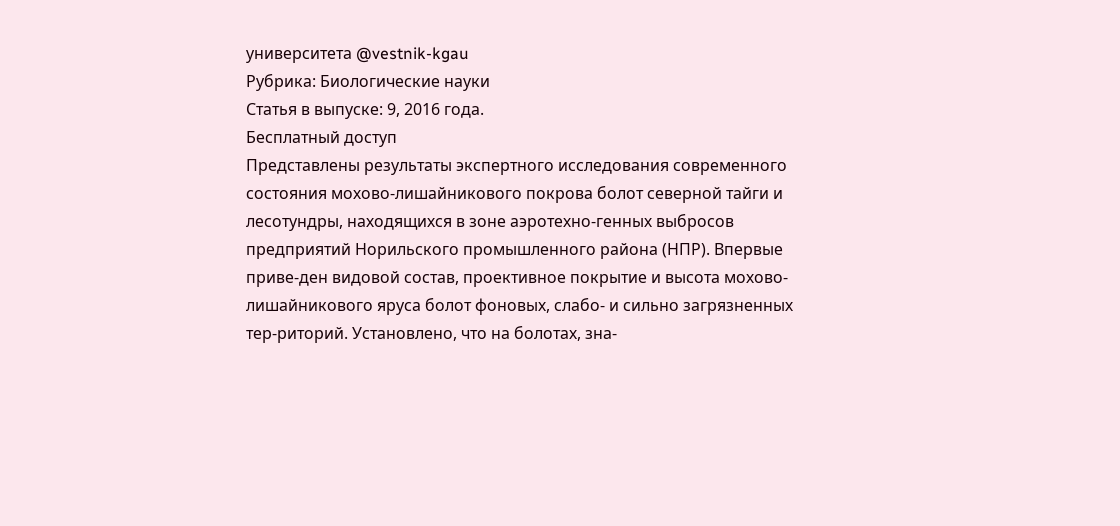университета @vestnik-kgau
Рубрика: Биологические науки
Статья в выпуске: 9, 2016 года.
Бесплатный доступ
Представлены результаты экспертного исследования современного состояния мохово-лишайникового покрова болот северной тайги и лесотундры, находящихся в зоне аэротехно-генных выбросов предприятий Норильского промышленного района (НПР). Впервые приве-ден видовой состав, проективное покрытие и высота мохово-лишайникового яруса болот фоновых, слабо- и сильно загрязненных тер-риторий. Установлено, что на болотах, зна-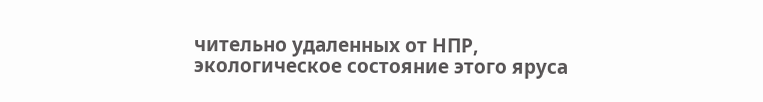чительно удаленных от НПР, экологическое состояние этого яруса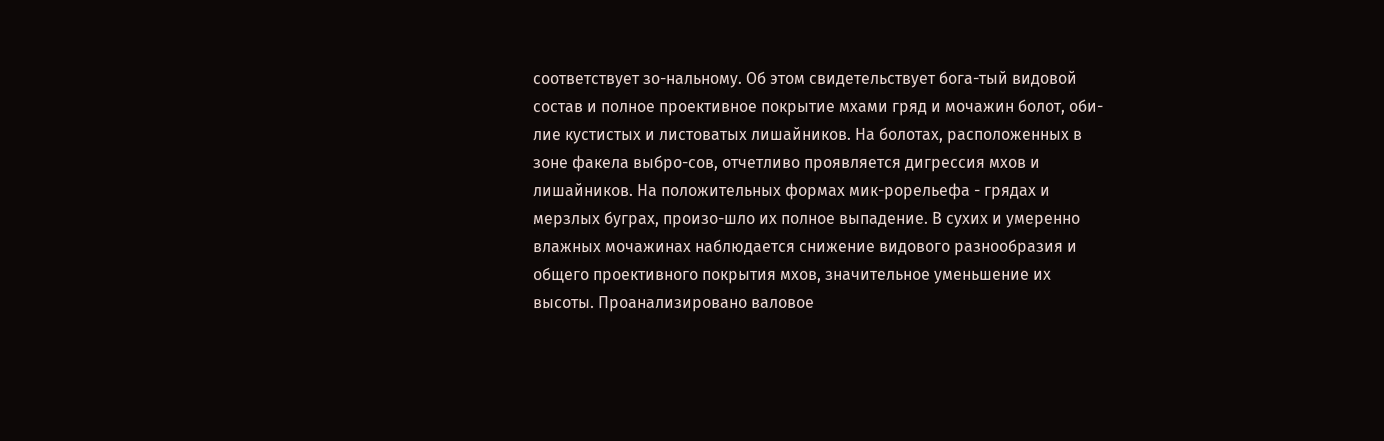соответствует зо-нальному. Об этом свидетельствует бога-тый видовой состав и полное проективное покрытие мхами гряд и мочажин болот, оби-лие кустистых и листоватых лишайников. На болотах, расположенных в зоне факела выбро-сов, отчетливо проявляется дигрессия мхов и лишайников. На положительных формах мик-рорельефа - грядах и мерзлых буграх, произо-шло их полное выпадение. В сухих и умеренно влажных мочажинах наблюдается снижение видового разнообразия и общего проективного покрытия мхов, значительное уменьшение их высоты. Проанализировано валовое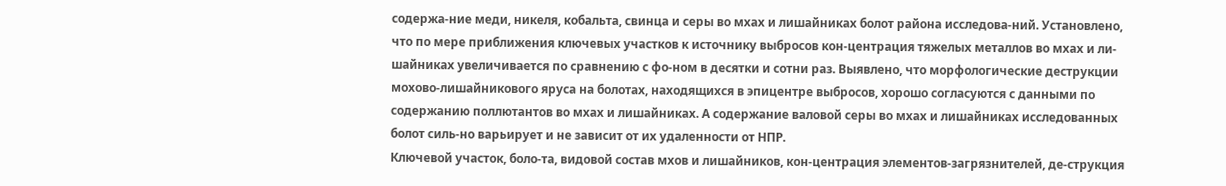содержа-ние меди, никеля, кобальта, свинца и серы во мхах и лишайниках болот района исследова-ний. Установлено, что по мере приближения ключевых участков к источнику выбросов кон-центрация тяжелых металлов во мхах и ли-шайниках увеличивается по сравнению с фо-ном в десятки и сотни раз. Выявлено, что морфологические деструкции мохово-лишайникового яруса на болотах, находящихся в эпицентре выбросов, хорошо согласуются с данными по содержанию поллютантов во мхах и лишайниках. А содержание валовой серы во мхах и лишайниках исследованных болот силь-но варьирует и не зависит от их удаленности от НПР.
Ключевой участок, боло-та, видовой состав мхов и лишайников, кон-центрация элементов-загрязнителей, де-струкция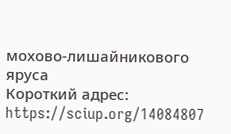мохово-лишайникового яруса
Короткий адрес: https://sciup.org/14084807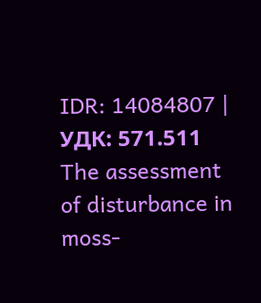IDR: 14084807 | УДК: 571.511
The assessment of disturbance in moss-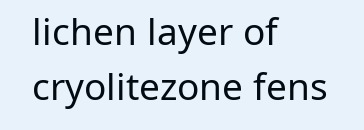lichen layer of cryolitezone fens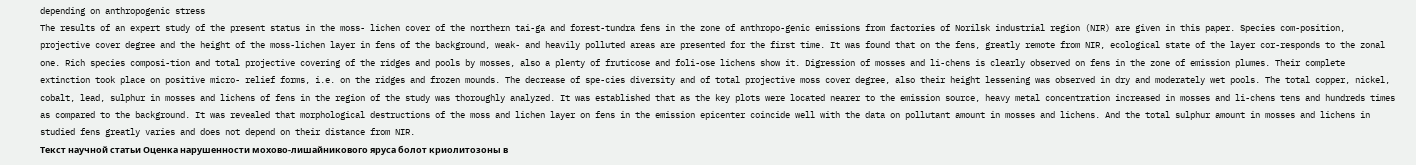depending on anthropogenic stress
The results of an expert study of the present status in the moss- lichen cover of the northern tai-ga and forest-tundra fens in the zone of anthropo-genic emissions from factories of Norilsk industrial region (NIR) are given in this paper. Species com-position, projective cover degree and the height of the moss-lichen layer in fens of the background, weak- and heavily polluted areas are presented for the first time. It was found that on the fens, greatly remote from NIR, ecological state of the layer cor-responds to the zonal one. Rich species composi-tion and total projective covering of the ridges and pools by mosses, also a plenty of fruticose and foli-ose lichens show it. Digression of mosses and li-chens is clearly observed on fens in the zone of emission plumes. Their complete extinction took place on positive micro- relief forms, i.e. on the ridges and frozen mounds. The decrease of spe-cies diversity and of total projective moss cover degree, also their height lessening was observed in dry and moderately wet pools. The total copper, nickel, cobalt, lead, sulphur in mosses and lichens of fens in the region of the study was thoroughly analyzed. It was established that as the key plots were located nearer to the emission source, heavy metal concentration increased in mosses and li-chens tens and hundreds times as compared to the background. It was revealed that morphological destructions of the moss and lichen layer on fens in the emission epicenter coincide well with the data on pollutant amount in mosses and lichens. And the total sulphur amount in mosses and lichens in studied fens greatly varies and does not depend on their distance from NIR.
Текст научной статьи Оценка нарушенности мохово-лишайникового яруса болот криолитозоны в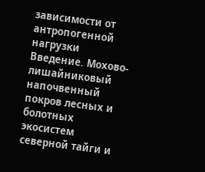зависимости от антропогенной нагрузки
Введение. Мохово-лишайниковый напочвенный покров лесных и болотных экосистем северной тайги и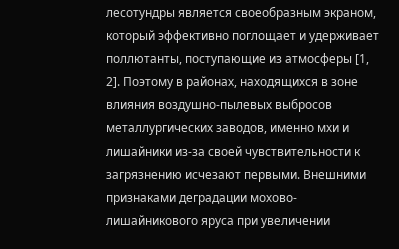лесотундры является своеобразным экраном, который эффективно поглощает и удерживает поллютанты, поступающие из атмосферы [1, 2]. Поэтому в районах, находящихся в зоне влияния воздушно-пылевых выбросов металлургических заводов, именно мхи и лишайники из-за своей чувствительности к загрязнению исчезают первыми. Внешними признаками деградации мохово-лишайникового яруса при увеличении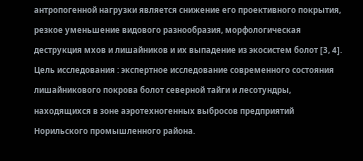антропогенной нагрузки является снижение его проективного покрытия, резкое уменьшение видового разнообразия, морфологическая деструкция мхов и лишайников и их выпадение из экосистем болот [3, 4].
Цель исследования : экспертное исследование современного состояния лишайникового покрова болот северной тайги и лесотундры, находящихся в зоне аэротехногенных выбросов предприятий Норильского промышленного района.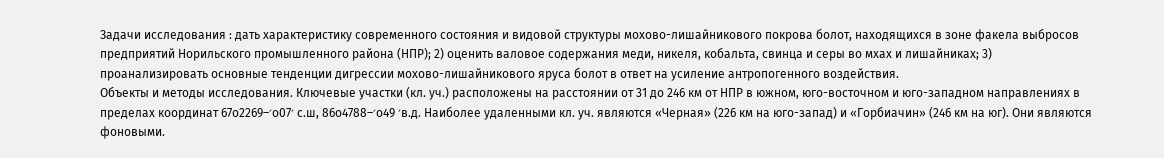Задачи исследования : дать характеристику современного состояния и видовой структуры мохово-лишайникового покрова болот, находящихся в зоне факела выбросов предприятий Норильского промышленного района (НПР); 2) оценить валовое содержания меди, никеля, кобальта, свинца и серы во мхах и лишайниках; 3) проанализировать основные тенденции дигрессии мохово-лишайникового яруса болот в ответ на усиление антропогенного воздействия.
Объекты и методы исследования. Ключевые участки (кл. уч.) расположены на расстоянии от 31 до 246 км от НПР в южном, юго-восточном и юго-западном направлениях в пределах координат 67о2269–׳о07׳ с.ш, 86о4788–׳о49 ׳в.д. Наиболее удаленными кл. уч. являются «Черная» (226 км на юго-запад) и «Горбиачин» (246 км на юг). Они являются фоновыми.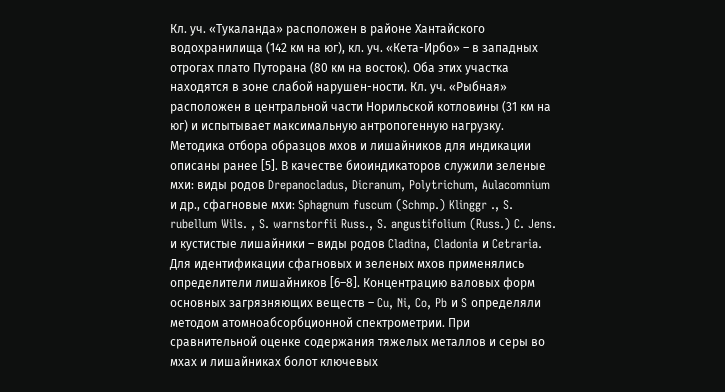Кл. уч. «Тукаланда» расположен в районе Хантайского водохранилища (142 км на юг), кл. уч. «Кета-Ирбо» – в западных отрогах плато Путорана (80 км на восток). Оба этих участка находятся в зоне слабой нарушен-ности. Кл. уч. «Рыбная» расположен в центральной части Норильской котловины (31 км на юг) и испытывает максимальную антропогенную нагрузку.
Методика отбора образцов мхов и лишайников для индикации описаны ранее [5]. В качестве биоиндикаторов служили зеленые мхи: виды родов Drepanocladus, Dicranum, Polytrichum, Aulacomnium и др., сфагновые мхи: Sphagnum fuscum (Schmp.) Klinggr ., S. rubellum Wils. , S. warnstorfii Russ., S. angustifolium (Russ.) C. Jens. и кустистые лишайники – виды родов Cladina, Cladonia и Cetraria. Для идентификации сфагновых и зеленых мхов применялись определители лишайников [6–8]. Концентрацию валовых форм основных загрязняющих веществ – Cu, Ni, Co, Pb и S определяли методом атомноабсорбционной спектрометрии. При сравнительной оценке содержания тяжелых металлов и серы во мхах и лишайниках болот ключевых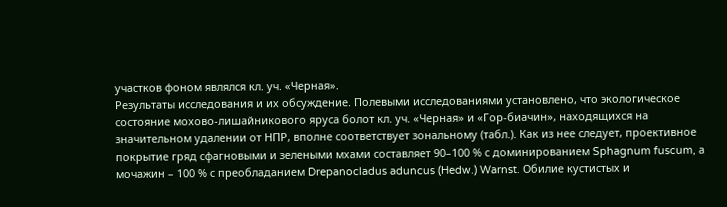участков фоном являлся кл. уч. «Черная».
Результаты исследования и их обсуждение. Полевыми исследованиями установлено, что экологическое состояние мохово-лишайникового яруса болот кл. уч. «Черная» и «Гор-биачин», находящихся на значительном удалении от НПР, вполне соответствует зональному (табл.). Как из нее следует, проективное покрытие гряд сфагновыми и зелеными мхами составляет 90–100 % с доминированием Sphagnum fuscum, а мочажин – 100 % с преобладанием Drepanocladus aduncus (Hedw.) Warnst. Обилие кустистых и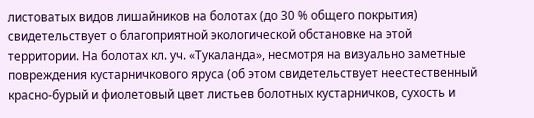листоватых видов лишайников на болотах (до 30 % общего покрытия) свидетельствует о благоприятной экологической обстановке на этой территории. На болотах кл. уч. «Тукаланда», несмотря на визуально заметные повреждения кустарничкового яруса (об этом свидетельствует неестественный красно-бурый и фиолетовый цвет листьев болотных кустарничков, сухость и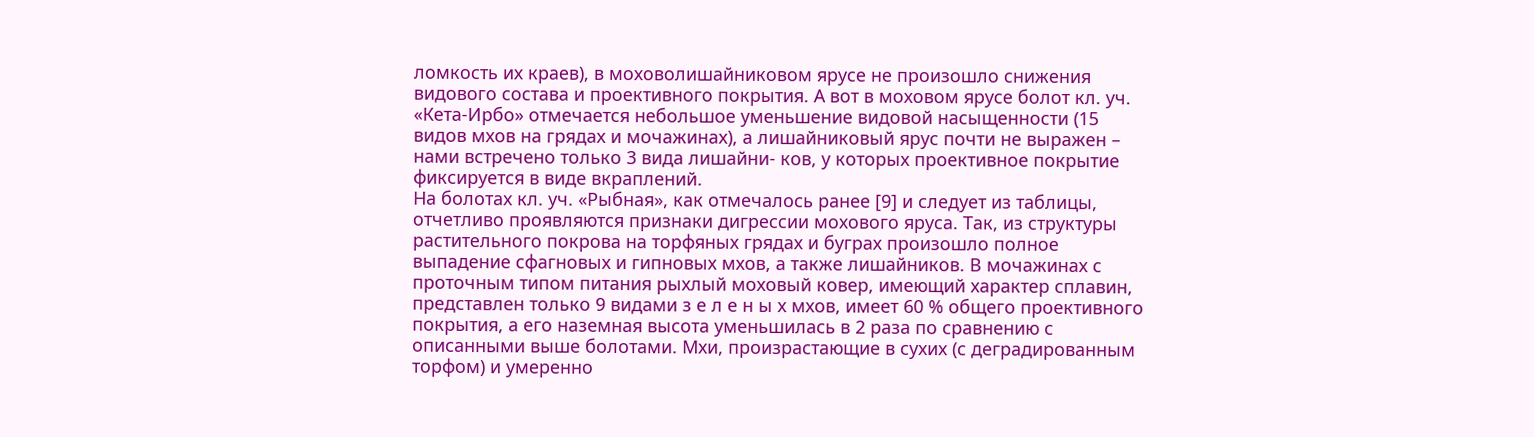ломкость их краев), в моховолишайниковом ярусе не произошло снижения видового состава и проективного покрытия. А вот в моховом ярусе болот кл. уч. «Кета-Ирбо» отмечается небольшое уменьшение видовой насыщенности (15 видов мхов на грядах и мочажинах), а лишайниковый ярус почти не выражен – нами встречено только 3 вида лишайни- ков, у которых проективное покрытие фиксируется в виде вкраплений.
На болотах кл. уч. «Рыбная», как отмечалось ранее [9] и следует из таблицы, отчетливо проявляются признаки дигрессии мохового яруса. Так, из структуры растительного покрова на торфяных грядах и буграх произошло полное выпадение сфагновых и гипновых мхов, а также лишайников. В мочажинах с проточным типом питания рыхлый моховый ковер, имеющий характер сплавин, представлен только 9 видами з е л е н ы х мхов, имеет 60 % общего проективного покрытия, а его наземная высота уменьшилась в 2 раза по сравнению с описанными выше болотами. Мхи, произрастающие в сухих (с деградированным торфом) и умеренно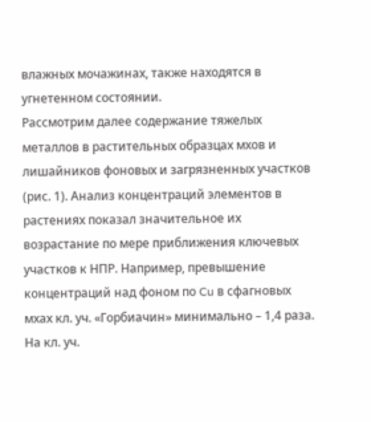влажных мочажинах, также находятся в угнетенном состоянии.
Рассмотрим далее содержание тяжелых металлов в растительных образцах мхов и лишайников фоновых и загрязненных участков (рис. 1). Анализ концентраций элементов в растениях показал значительное их возрастание по мере приближения ключевых участков к НПР. Например, превышение концентраций над фоном по Cu в сфагновых мхах кл. уч. «Горбиачин» минимально – 1,4 раза. На кл. уч.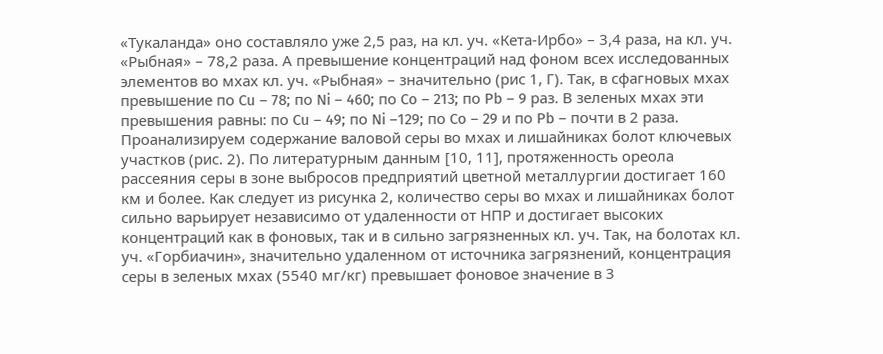«Тукаланда» оно составляло уже 2,5 раз, на кл. уч. «Кета-Ирбо» – 3,4 раза, на кл. уч. «Рыбная» – 78,2 раза. А превышение концентраций над фоном всех исследованных элементов во мхах кл. уч. «Рыбная» – значительно (рис 1, Г). Так, в сфагновых мхах превышение по Cu – 78; по Ni – 460; по Co – 213; по Pb – 9 раз. В зеленых мхах эти превышения равны: по Cu – 49; по Ni –129; по Co – 29 и по Pb – почти в 2 раза.
Проанализируем содержание валовой серы во мхах и лишайниках болот ключевых участков (рис. 2). По литературным данным [10, 11], протяженность ореола рассеяния серы в зоне выбросов предприятий цветной металлургии достигает 160 км и более. Как следует из рисунка 2, количество серы во мхах и лишайниках болот сильно варьирует независимо от удаленности от НПР и достигает высоких концентраций как в фоновых, так и в сильно загрязненных кл. уч. Так, на болотах кл. уч. «Горбиачин», значительно удаленном от источника загрязнений, концентрация серы в зеленых мхах (5540 мг/кг) превышает фоновое значение в 3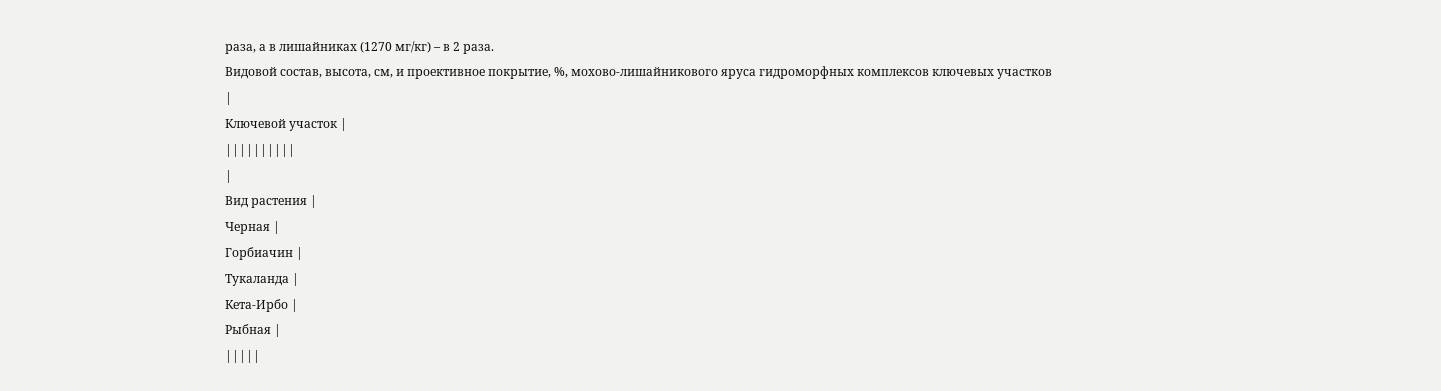раза, а в лишайниках (1270 мг/кг) – в 2 раза.
Видовой состав, высота, см, и проективное покрытие, %, мохово-лишайникового яруса гидроморфных комплексов ключевых участков
|
Ключевой участок |
||||||||||
|
Вид растения |
Черная |
Горбиачин |
Тукаланда |
Кета-Ирбо |
Рыбная |
|||||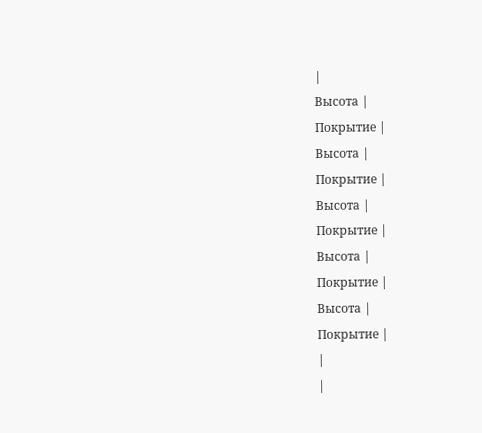|
Высота |
Покрытие |
Высота |
Покрытие |
Высота |
Покрытие |
Высота |
Покрытие |
Высота |
Покрытие |
|
|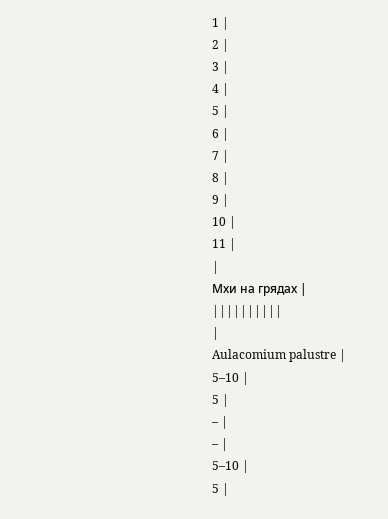1 |
2 |
3 |
4 |
5 |
6 |
7 |
8 |
9 |
10 |
11 |
|
Мхи на грядах |
||||||||||
|
Aulacomium palustre |
5–10 |
5 |
– |
– |
5–10 |
5 |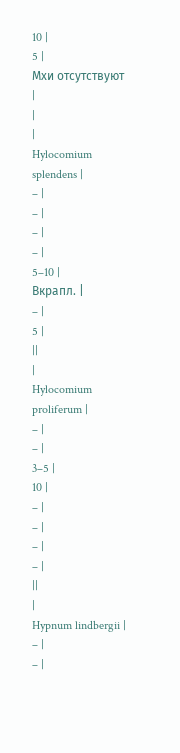10 |
5 |
Мхи отсутствуют |
|
|
Hylocomium splendens |
– |
– |
– |
– |
5–10 |
Вкрапл. |
– |
5 |
||
|
Hylocomium proliferum |
– |
– |
3–5 |
10 |
– |
– |
– |
– |
||
|
Hypnum lindbergii |
– |
– |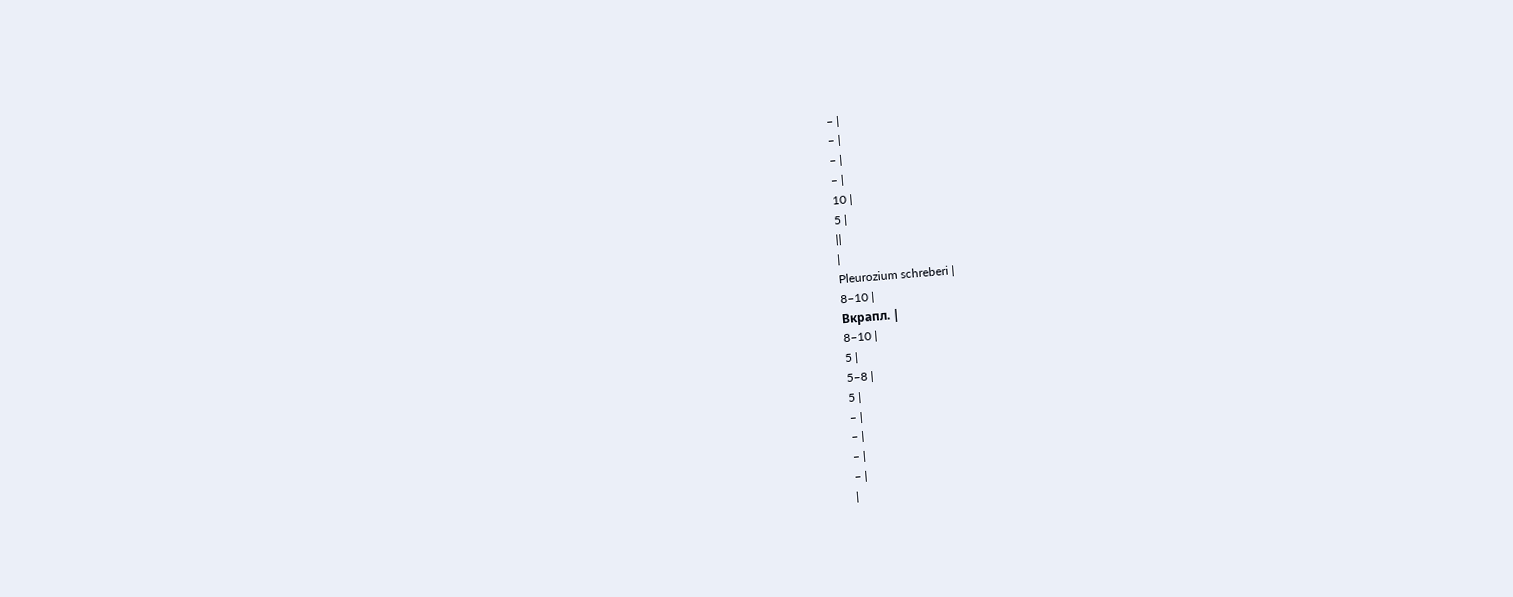– |
– |
– |
– |
10 |
5 |
||
|
Pleurozium schreberi |
8–10 |
Вкрапл. |
8–10 |
5 |
5–8 |
5 |
– |
– |
– |
– |
|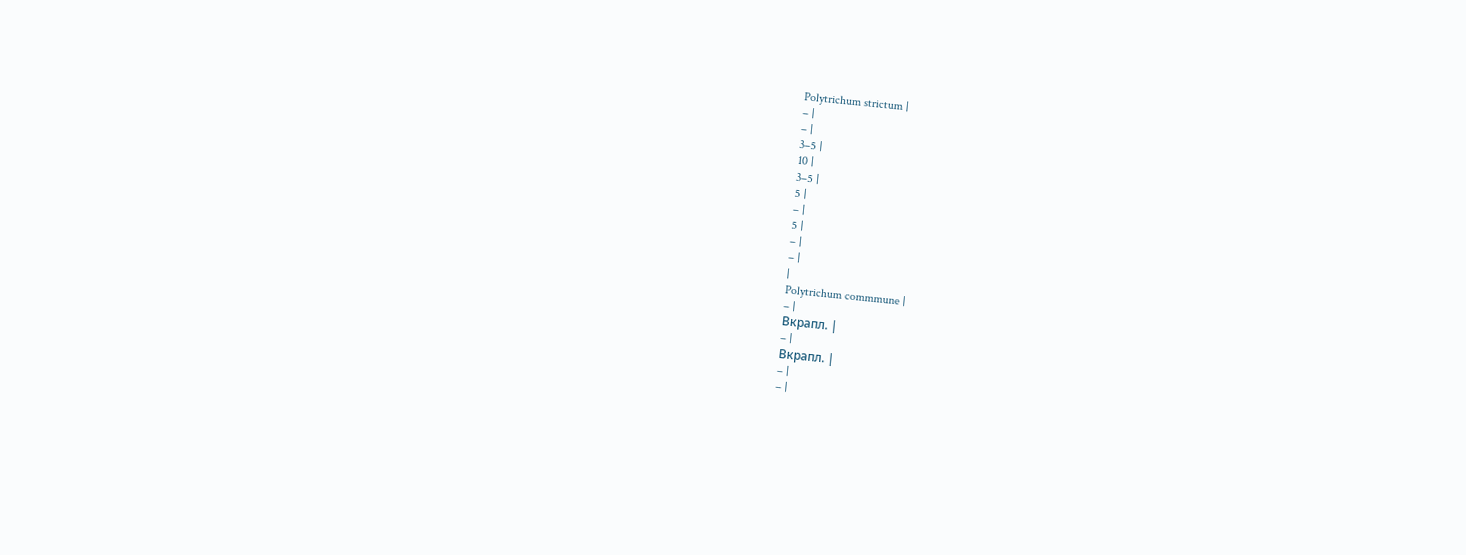Polytrichum strictum |
– |
– |
3–5 |
10 |
3–5 |
5 |
– |
5 |
– |
– |
|
Polytrichum commmune |
– |
Вкрапл. |
– |
Вкрапл. |
– |
– |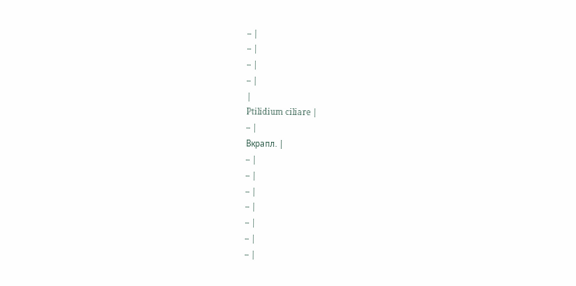– |
– |
– |
– |
|
Ptilidium ciliare |
– |
Вкрапл. |
– |
– |
– |
– |
– |
– |
– |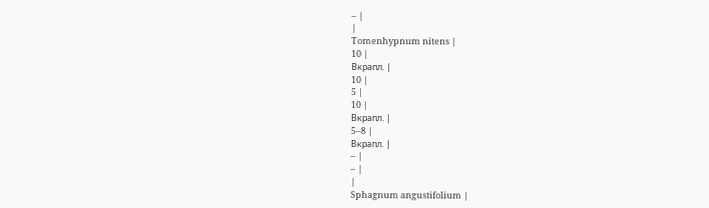– |
|
Tomenhypnum nitens |
10 |
Вкрапл. |
10 |
5 |
10 |
Вкрапл. |
5–8 |
Вкрапл. |
– |
– |
|
Sphagnum angustifolium |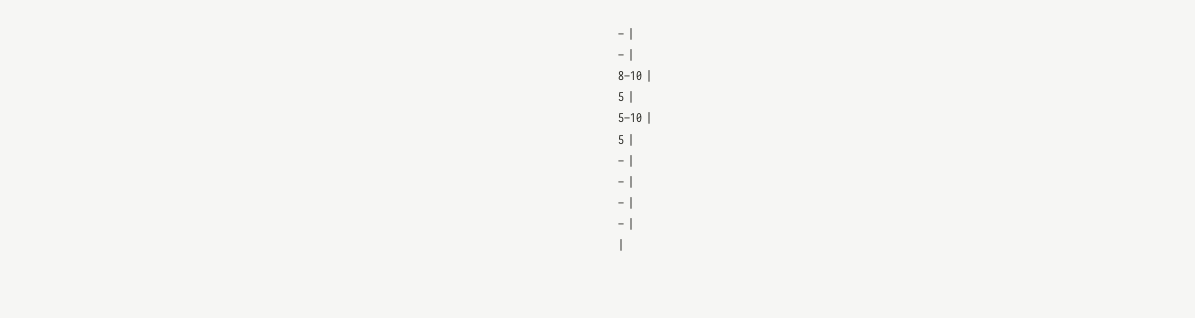– |
– |
8–10 |
5 |
5–10 |
5 |
– |
– |
– |
– |
|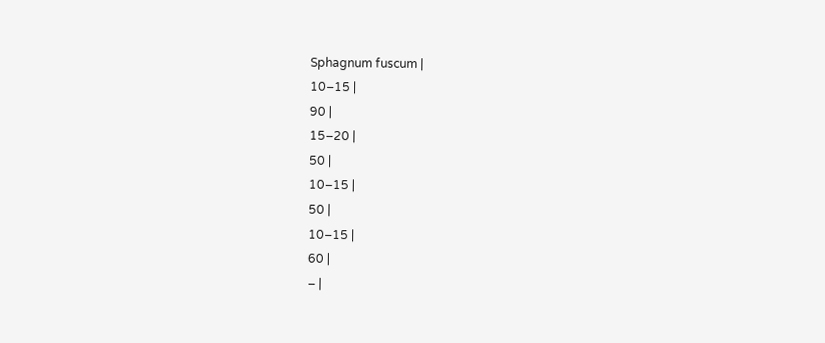Sphagnum fuscum |
10–15 |
90 |
15–20 |
50 |
10–15 |
50 |
10–15 |
60 |
– |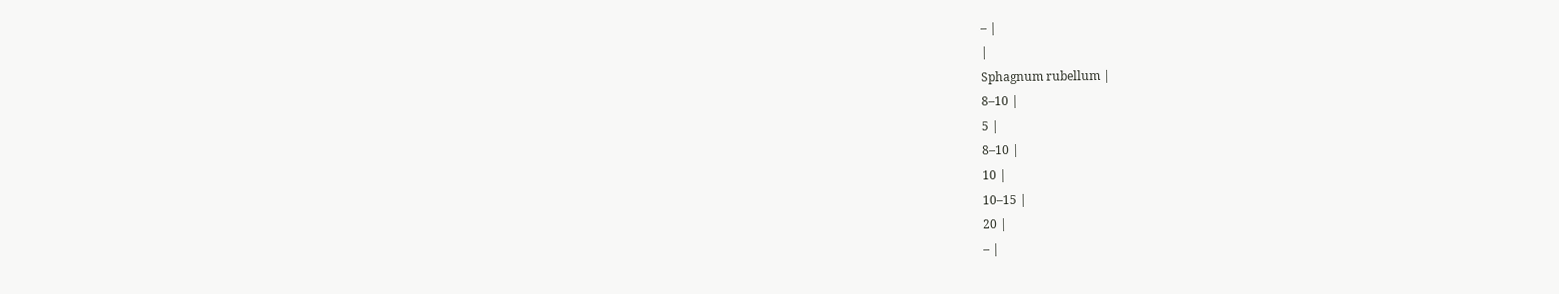– |
|
Sphagnum rubellum |
8–10 |
5 |
8–10 |
10 |
10–15 |
20 |
– |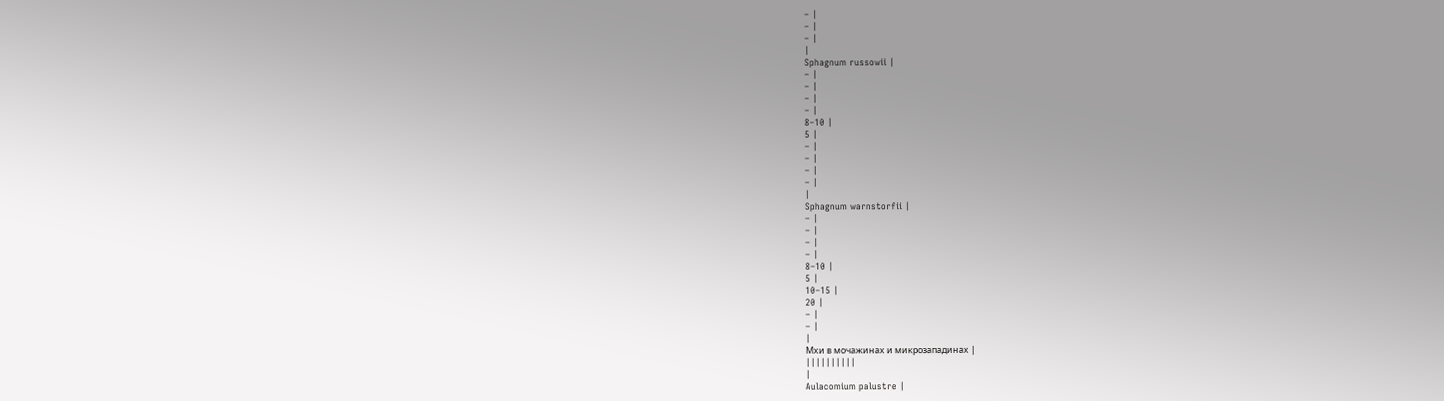– |
– |
– |
|
Sphagnum russowii |
– |
– |
– |
– |
8–10 |
5 |
– |
– |
– |
– |
|
Sphagnum warnstorfii |
– |
– |
– |
– |
8–10 |
5 |
10–15 |
20 |
– |
– |
|
Мхи в мочажинах и микрозападинах |
||||||||||
|
Aulacomium palustre |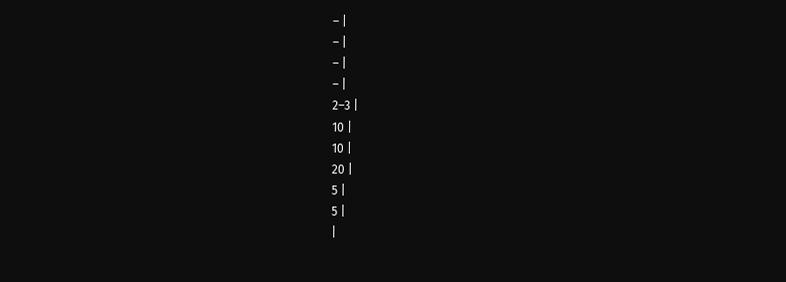– |
– |
– |
– |
2–3 |
10 |
10 |
20 |
5 |
5 |
|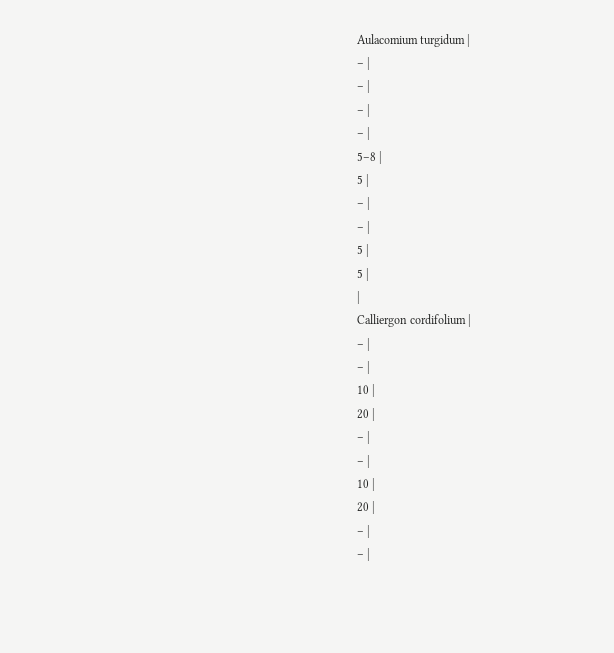Aulacomium turgidum |
– |
– |
– |
– |
5–8 |
5 |
– |
– |
5 |
5 |
|
Calliergon cordifolium |
– |
– |
10 |
20 |
– |
– |
10 |
20 |
– |
– |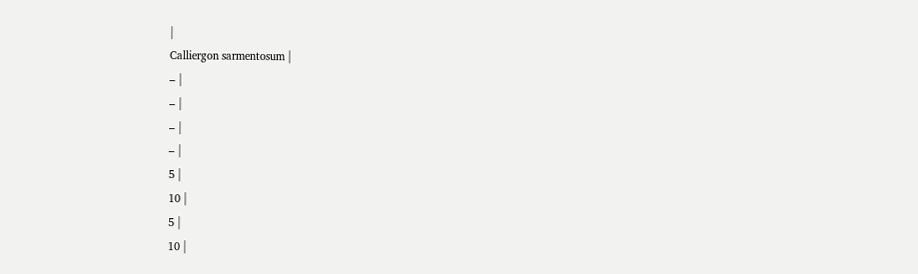|
Calliergon sarmentosum |
– |
– |
– |
– |
5 |
10 |
5 |
10 |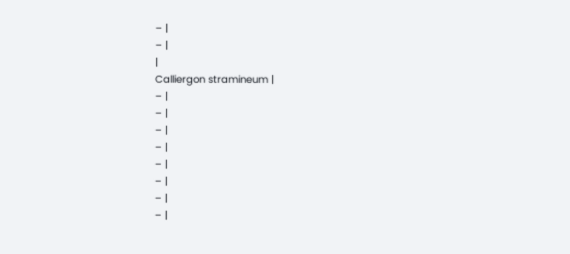– |
– |
|
Calliergon stramineum |
– |
– |
– |
– |
– |
– |
– |
– |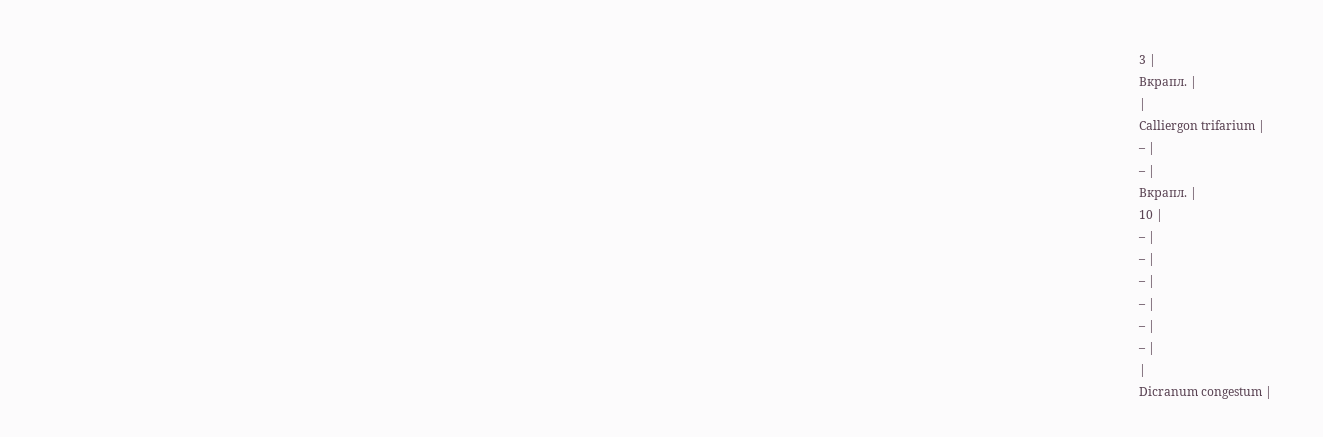3 |
Вкрапл. |
|
Calliergon trifarium |
– |
– |
Вкрапл. |
10 |
– |
– |
– |
– |
– |
– |
|
Dicranum congestum |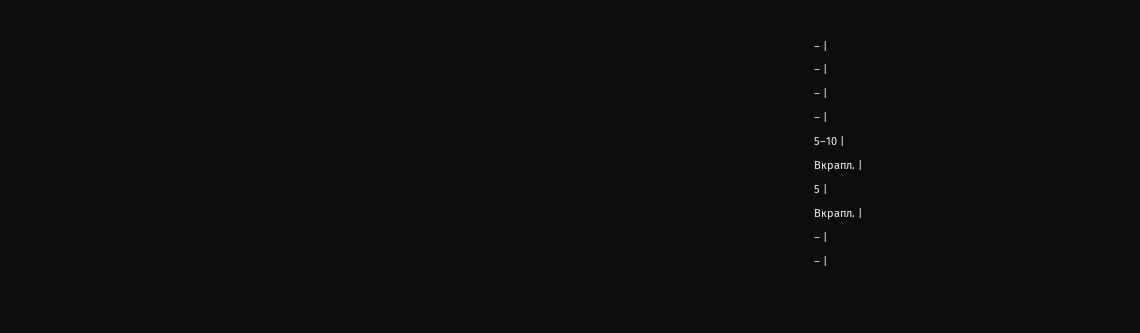– |
– |
– |
– |
5–10 |
Вкрапл. |
5 |
Вкрапл. |
– |
– |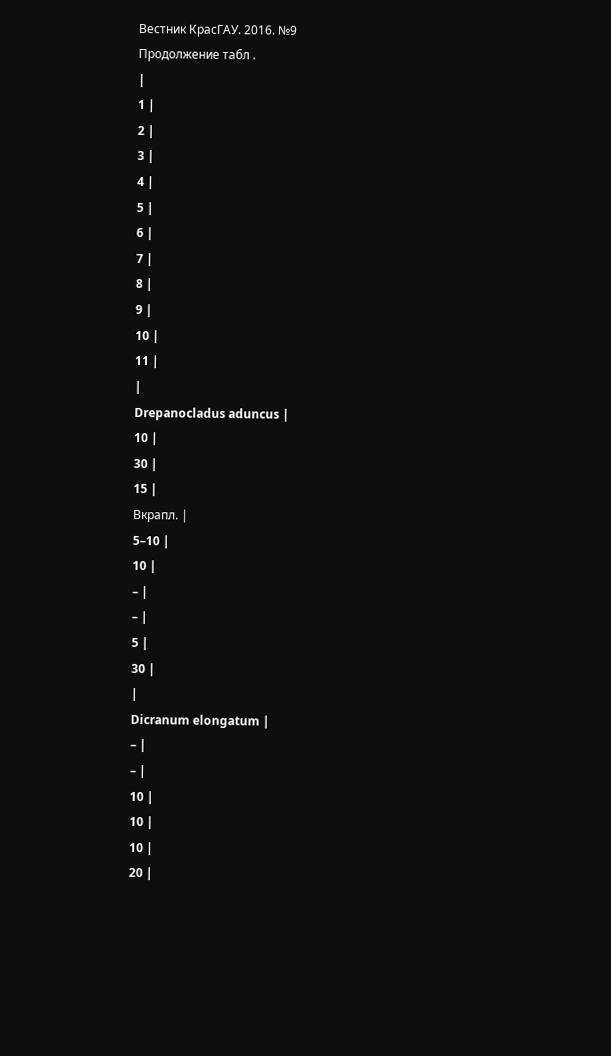Вестник КрасГАУ. 2016. №9
Продолжение табл .
|
1 |
2 |
3 |
4 |
5 |
6 |
7 |
8 |
9 |
10 |
11 |
|
Drepanocladus aduncus |
10 |
30 |
15 |
Вкрапл. |
5–10 |
10 |
– |
– |
5 |
30 |
|
Dicranum elongatum |
– |
– |
10 |
10 |
10 |
20 |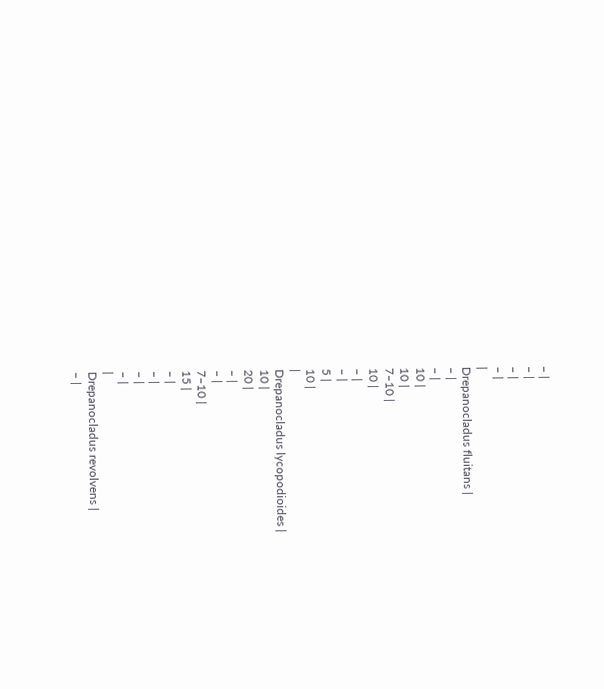– |
– |
– |
– |
|
Drepanocladus fluitans |
– |
– |
10 |
10 |
7–10 |
10 |
– |
– |
5 |
10 |
|
Drepanocladus lycopodioides |
10 |
20 |
– |
– |
7–10 |
15 |
– |
– |
– |
– |
|
Drepanocladus revolvens |
– |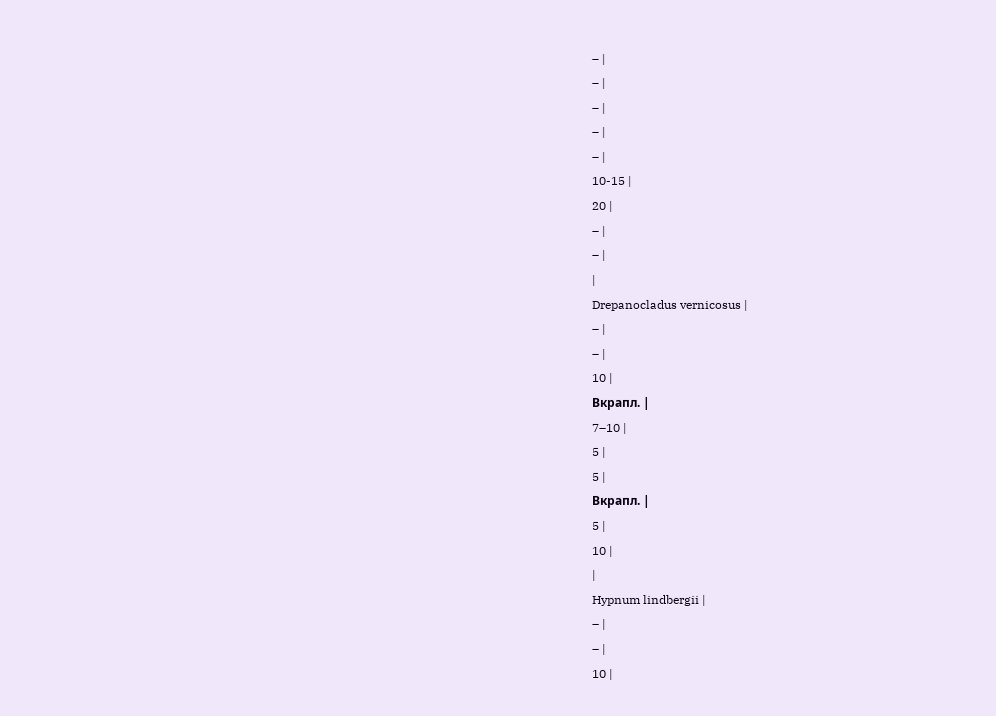– |
– |
– |
– |
– |
10-15 |
20 |
– |
– |
|
Drepanocladus vernicosus |
– |
– |
10 |
Вкрапл. |
7–10 |
5 |
5 |
Вкрапл. |
5 |
10 |
|
Hypnum lindbergii |
– |
– |
10 |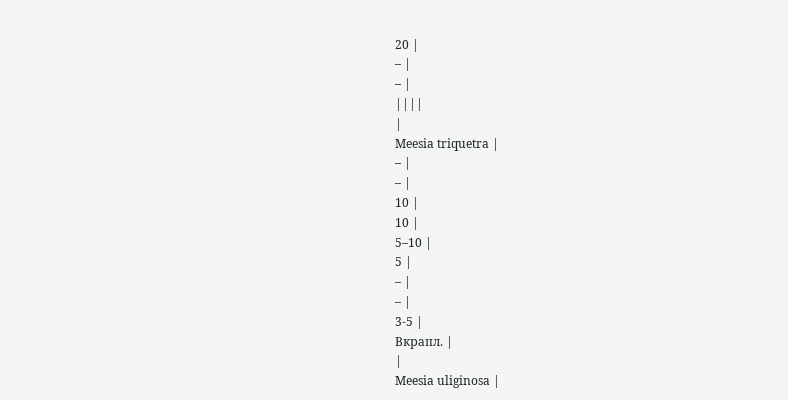20 |
– |
– |
||||
|
Meesia triquetra |
– |
– |
10 |
10 |
5–10 |
5 |
– |
– |
3-5 |
Вкрапл. |
|
Meesia uliginosa |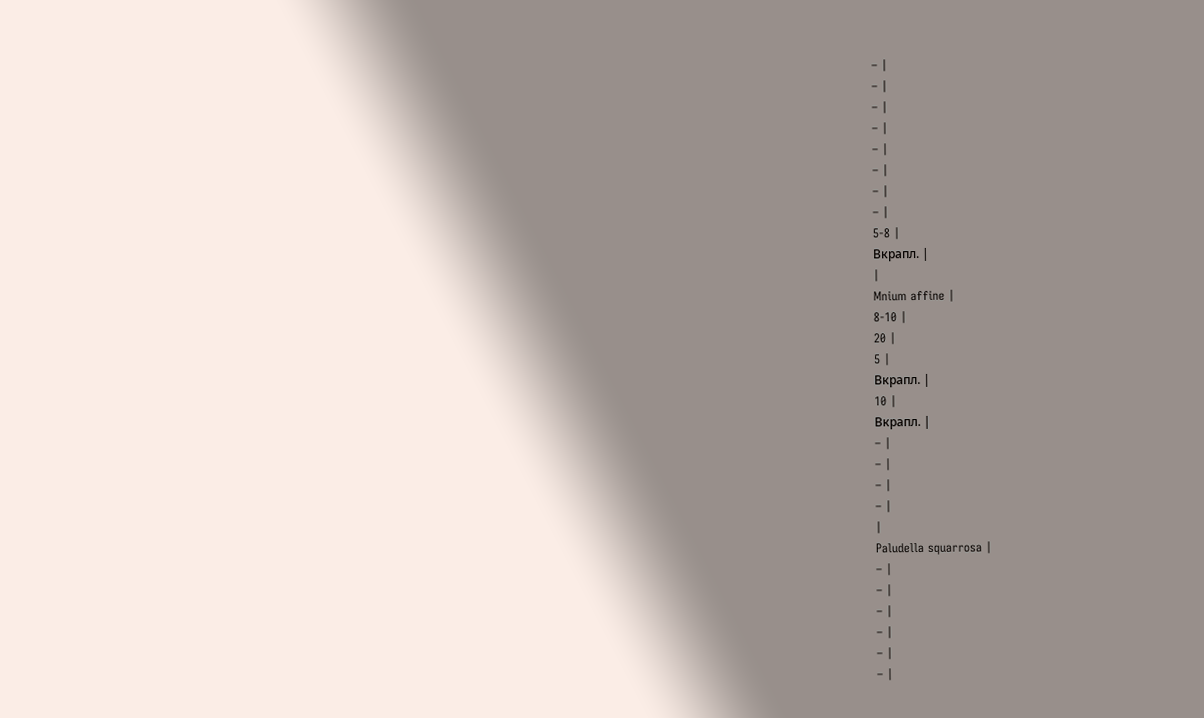– |
– |
– |
– |
– |
– |
– |
– |
5-8 |
Вкрапл. |
|
Mnium affine |
8-10 |
20 |
5 |
Вкрапл. |
10 |
Вкрапл. |
– |
– |
– |
– |
|
Paludella squarrosa |
– |
– |
– |
– |
– |
– |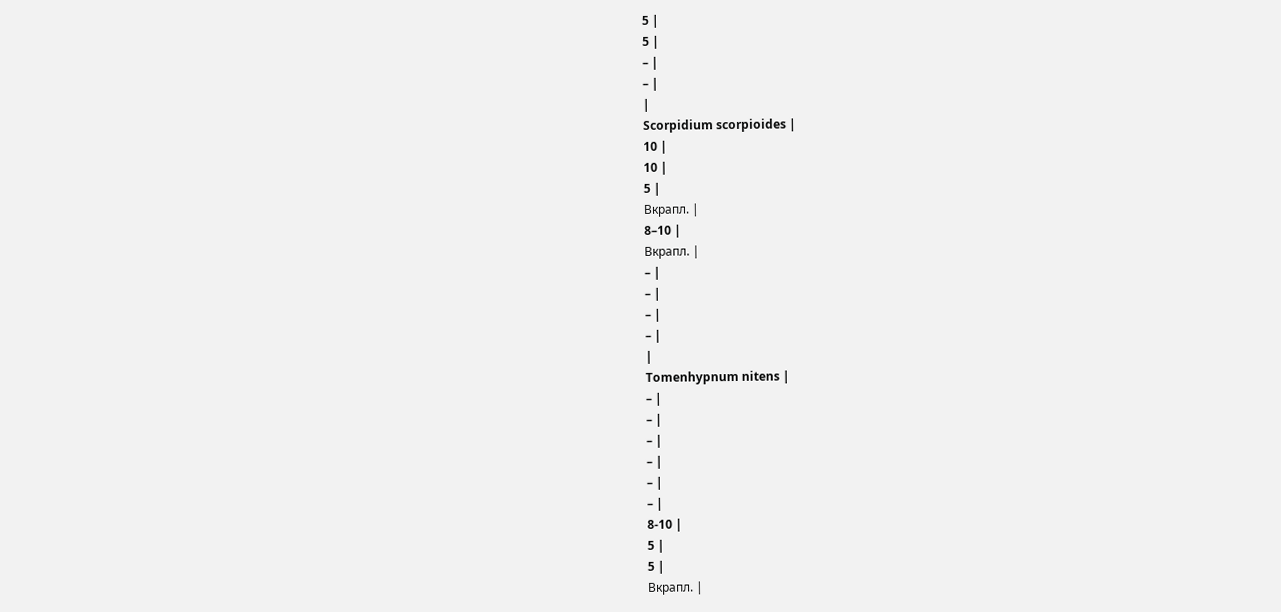5 |
5 |
– |
– |
|
Scorpidium scorpioides |
10 |
10 |
5 |
Вкрапл. |
8–10 |
Вкрапл. |
– |
– |
– |
– |
|
Tomenhypnum nitens |
– |
– |
– |
– |
– |
– |
8-10 |
5 |
5 |
Вкрапл. |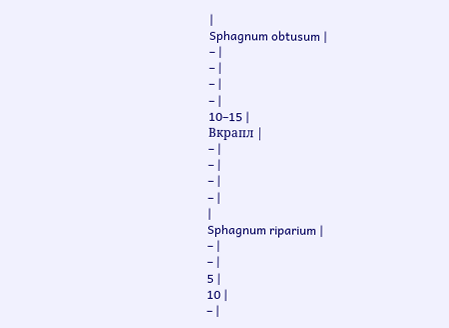|
Sphagnum obtusum |
– |
– |
– |
– |
10–15 |
Вкрапл |
– |
– |
– |
– |
|
Sphagnum riparium |
– |
– |
5 |
10 |
– |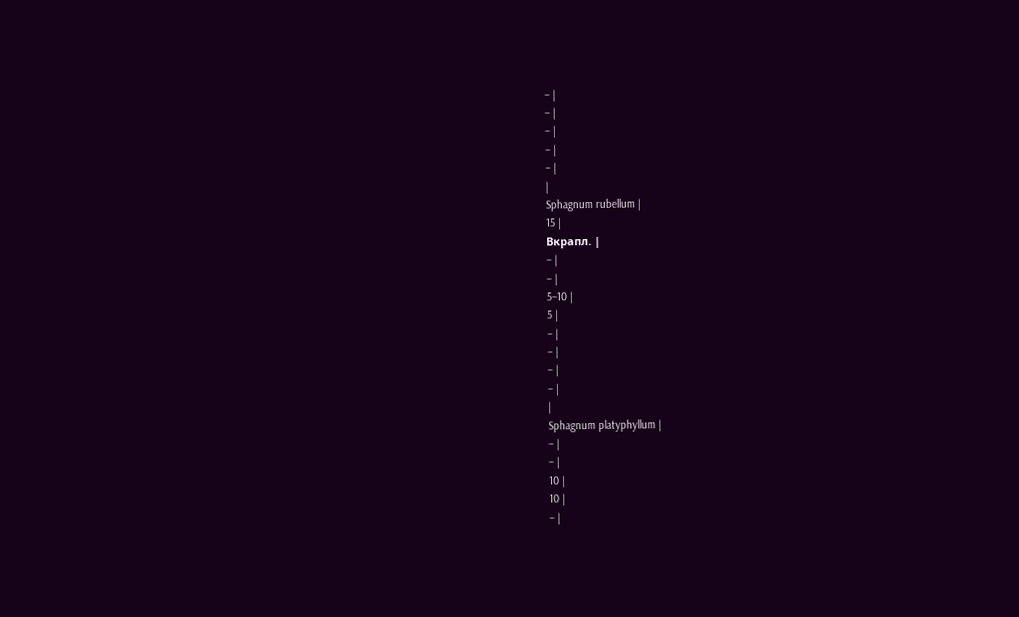– |
– |
– |
– |
– |
|
Sphagnum rubellum |
15 |
Вкрапл. |
– |
– |
5–10 |
5 |
– |
– |
– |
– |
|
Sphagnum platyphyllum |
– |
– |
10 |
10 |
– |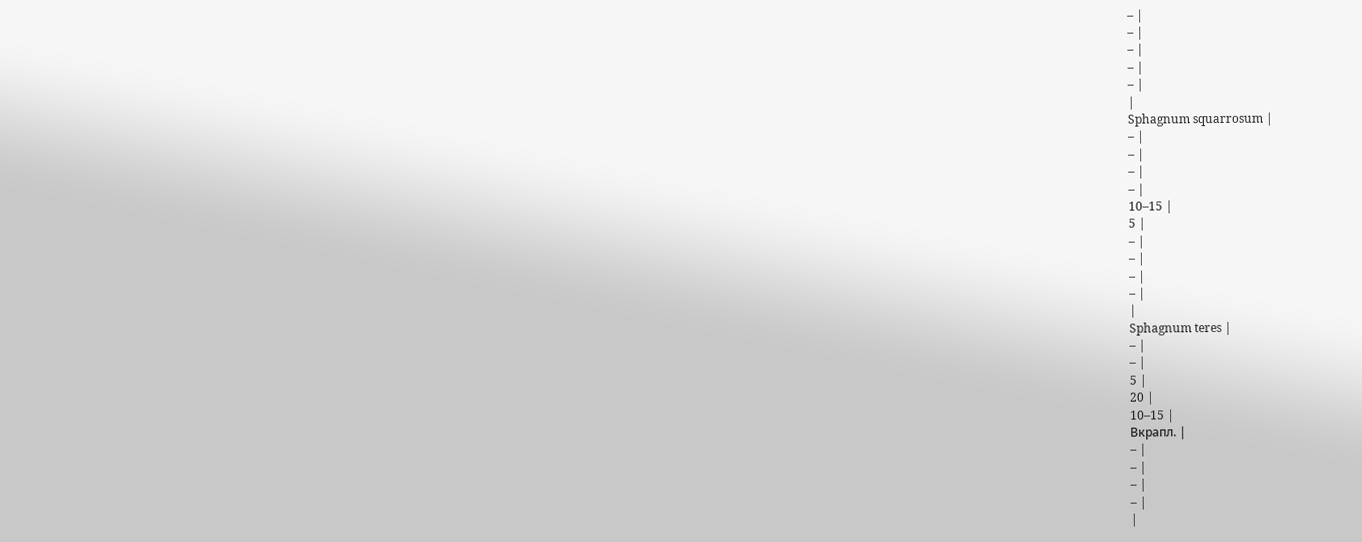– |
– |
– |
– |
– |
|
Sphagnum squarrosum |
– |
– |
– |
– |
10–15 |
5 |
– |
– |
– |
– |
|
Sphagnum teres |
– |
– |
5 |
20 |
10–15 |
Вкрапл. |
– |
– |
– |
– |
|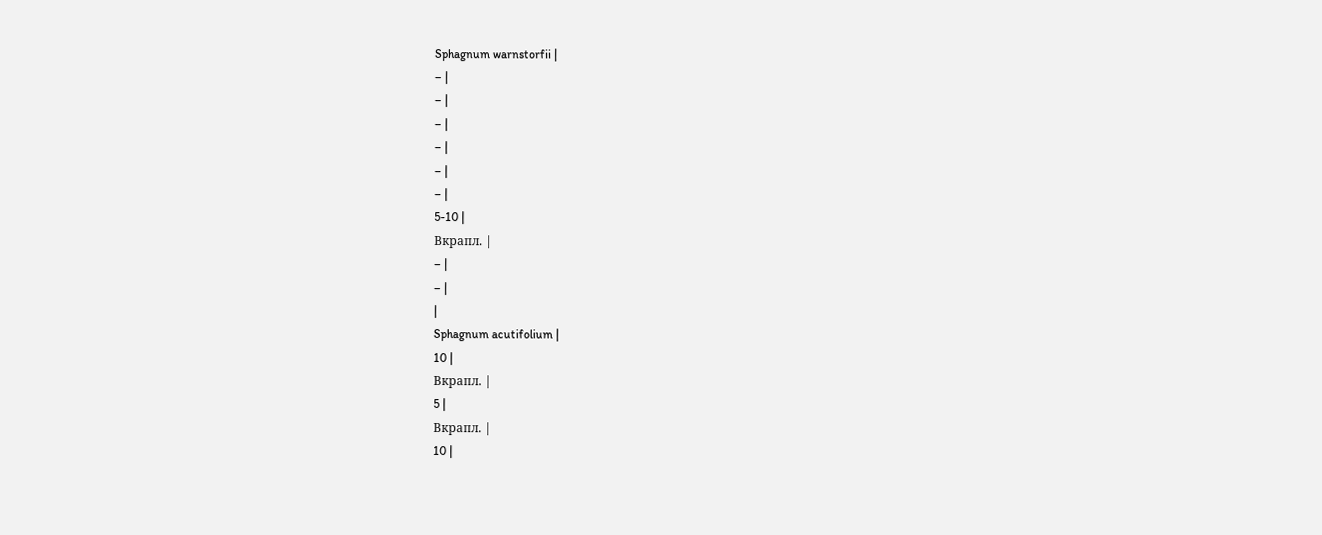Sphagnum warnstorfii |
– |
– |
– |
– |
– |
– |
5-10 |
Вкрапл. |
– |
– |
|
Sphagnum acutifolium |
10 |
Вкрапл. |
5 |
Вкрапл. |
10 |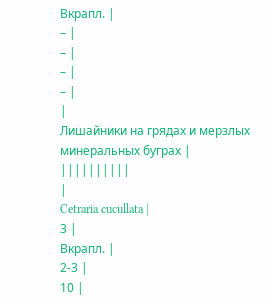Вкрапл. |
– |
– |
– |
– |
|
Лишайники на грядах и мерзлых минеральных буграх |
||||||||||
|
Cetraria cucullata |
3 |
Вкрапл. |
2-3 |
10 |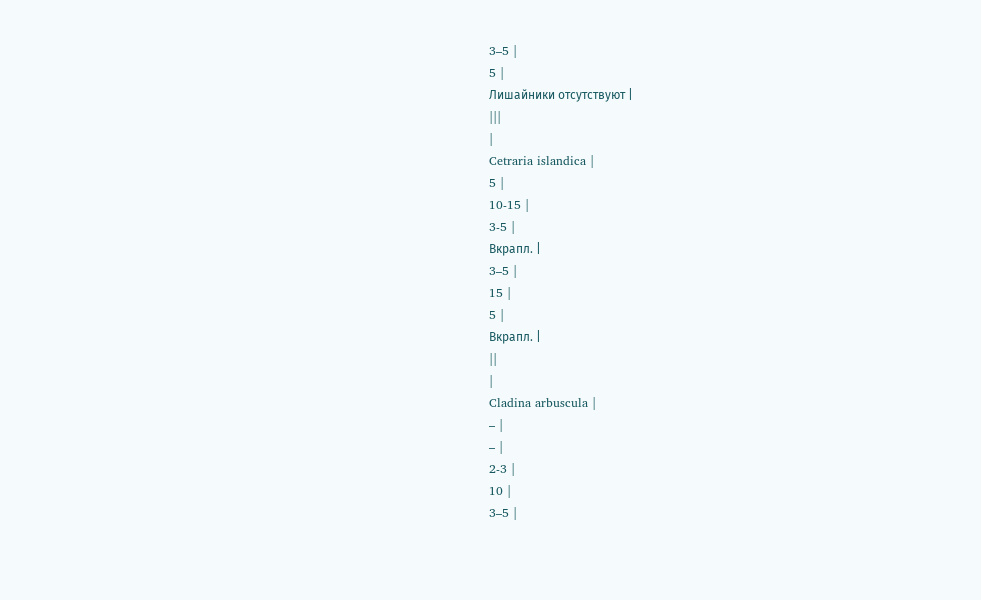3–5 |
5 |
Лишайники отсутствуют |
|||
|
Cetraria islandica |
5 |
10-15 |
3-5 |
Вкрапл. |
3–5 |
15 |
5 |
Вкрапл. |
||
|
Cladina arbuscula |
– |
– |
2-3 |
10 |
3–5 |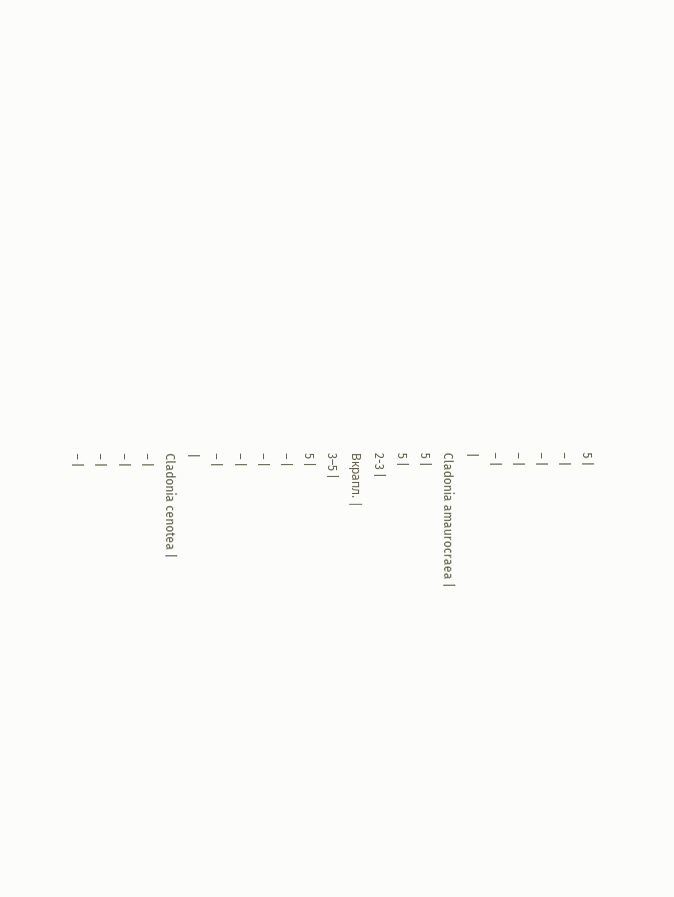5 |
– |
– |
– |
– |
|
Cladonia amaurocraea |
5 |
5 |
2-3 |
Вкрапл. |
3–5 |
5 |
– |
– |
– |
– |
|
Cladonia cenotea |
– |
– |
– |
– |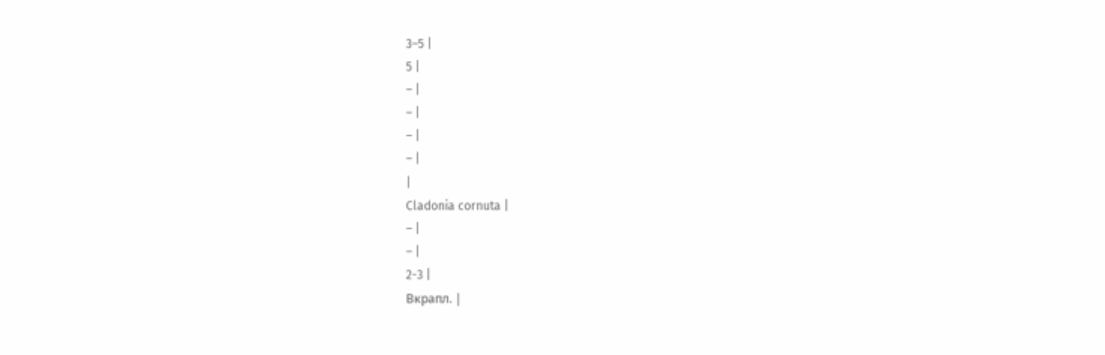3–5 |
5 |
– |
– |
– |
– |
|
Cladonia cornuta |
– |
– |
2-3 |
Вкрапл. |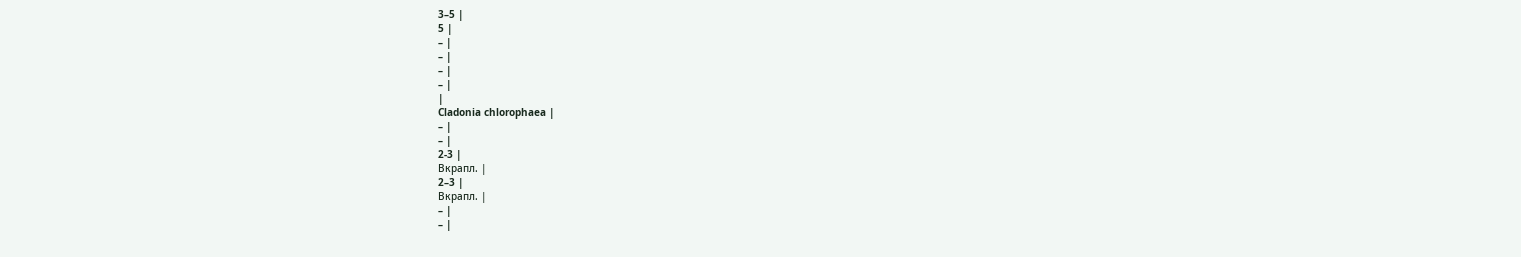3–5 |
5 |
– |
– |
– |
– |
|
Cladonia chlorophaea |
– |
– |
2-3 |
Вкрапл. |
2–3 |
Вкрапл. |
– |
– |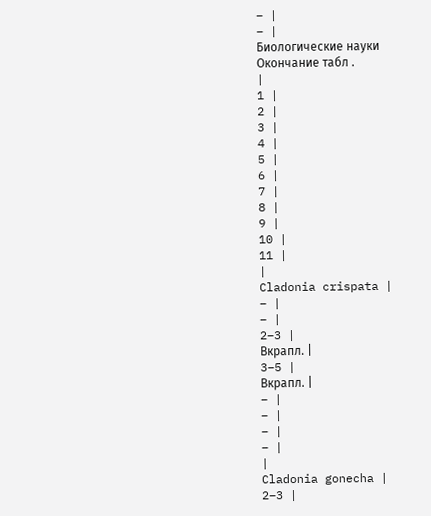– |
– |
Биологические науки
Окончание табл .
|
1 |
2 |
3 |
4 |
5 |
6 |
7 |
8 |
9 |
10 |
11 |
|
Cladonia crispata |
– |
– |
2–3 |
Вкрапл. |
3–5 |
Вкрапл. |
– |
– |
– |
– |
|
Cladonia gonecha |
2–3 |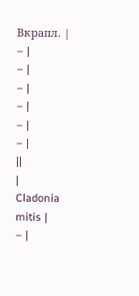Вкрапл. |
– |
– |
– |
– |
– |
– |
||
|
Cladonia mitis |
– |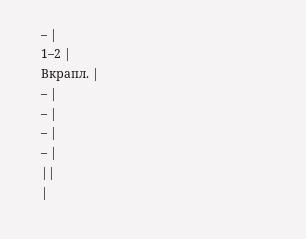– |
1–2 |
Вкрапл. |
– |
– |
– |
– |
||
|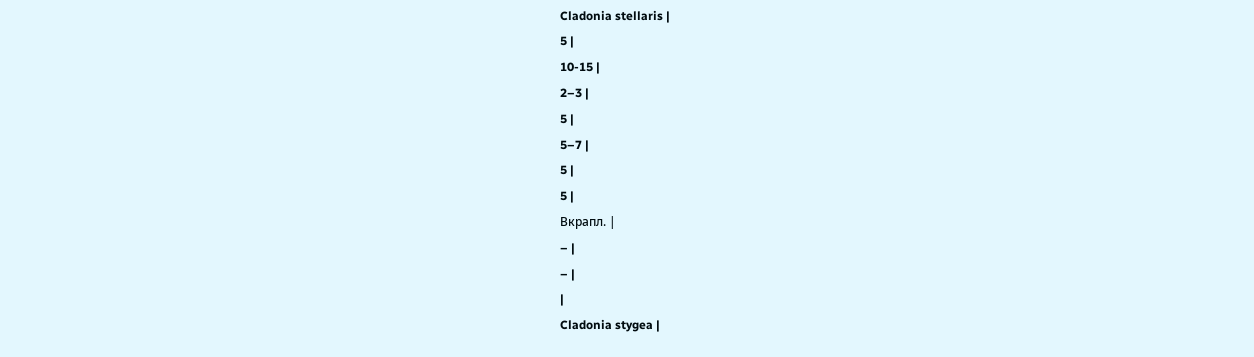Cladonia stellaris |
5 |
10-15 |
2–3 |
5 |
5–7 |
5 |
5 |
Вкрапл. |
– |
– |
|
Cladonia stygea |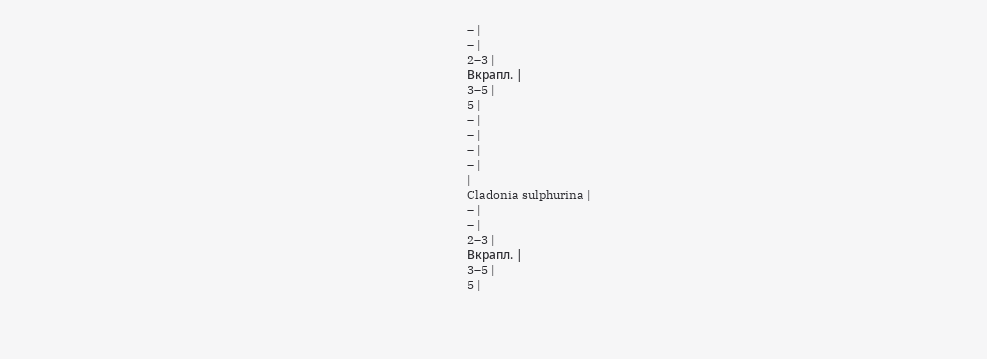– |
– |
2–3 |
Вкрапл. |
3–5 |
5 |
– |
– |
– |
– |
|
Cladonia sulphurina |
– |
– |
2–3 |
Вкрапл. |
3–5 |
5 |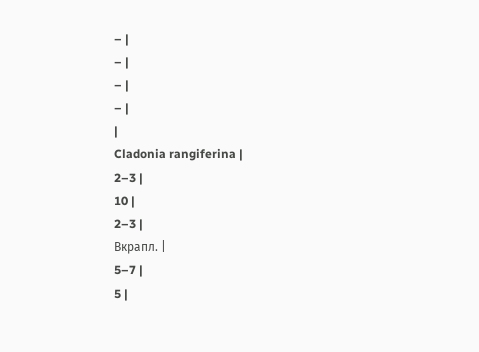– |
– |
– |
– |
|
Cladonia rangiferina |
2–3 |
10 |
2–3 |
Вкрапл. |
5–7 |
5 |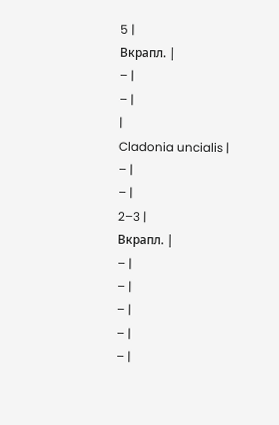5 |
Вкрапл. |
– |
– |
|
Cladonia uncialis |
– |
– |
2–3 |
Вкрапл. |
– |
– |
– |
– |
– |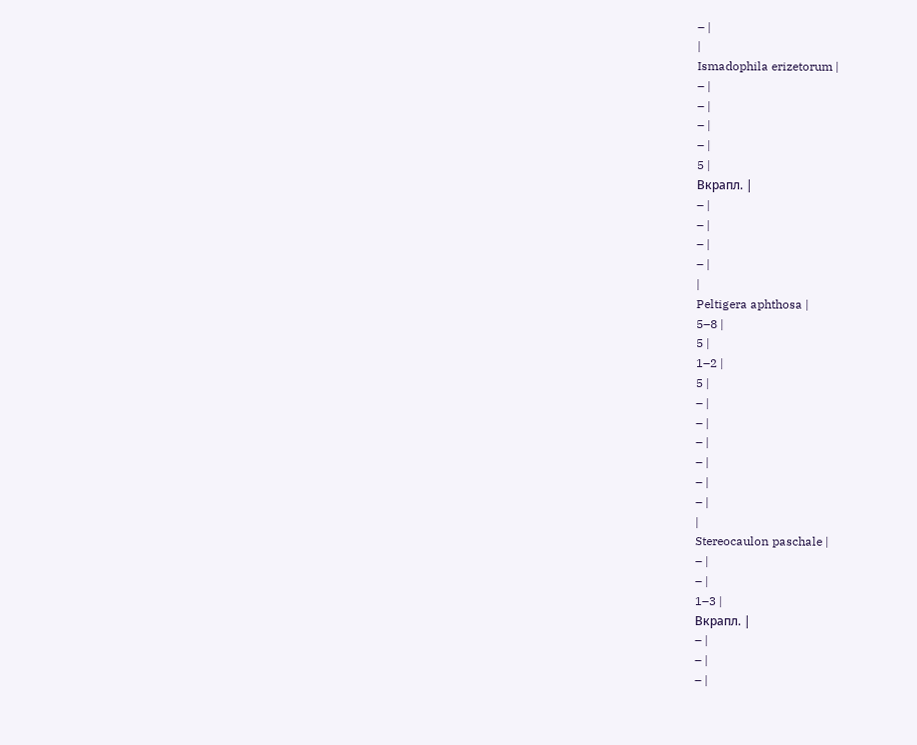– |
|
Ismadophila erizetorum |
– |
– |
– |
– |
5 |
Вкрапл. |
– |
– |
– |
– |
|
Peltigera aphthosa |
5–8 |
5 |
1–2 |
5 |
– |
– |
– |
– |
– |
– |
|
Stereocaulon paschale |
– |
– |
1–3 |
Вкрапл. |
– |
– |
– |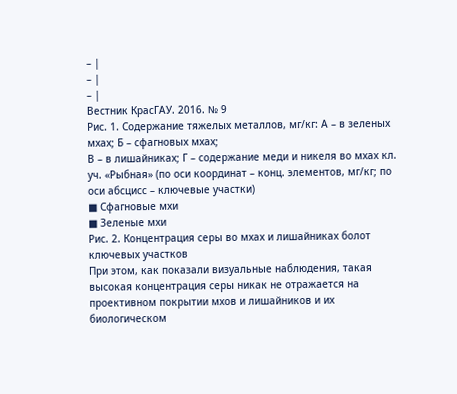– |
– |
– |
Вестник КрасГАУ. 2016. № 9
Рис. 1. Содержание тяжелых металлов, мг/кг: А – в зеленых мхах; Б – сфагновых мхах;
В – в лишайниках; Г – содержание меди и никеля во мхах кл. уч. «Рыбная» (по оси координат – конц. элементов, мг/кг; по оси абсцисс – ключевые участки)
■ Сфагновые мхи
■ Зеленые мхи
Рис. 2. Концентрация серы во мхах и лишайниках болот ключевых участков
При этом, как показали визуальные наблюдения, такая высокая концентрация серы никак не отражается на проективном покрытии мхов и лишайников и их биологическом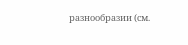разнообразии (см.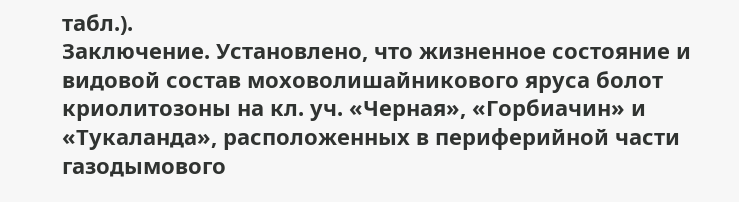табл.).
Заключение. Установлено, что жизненное состояние и видовой состав моховолишайникового яруса болот криолитозоны на кл. уч. «Черная», «Горбиачин» и «Тукаланда», расположенных в периферийной части газодымового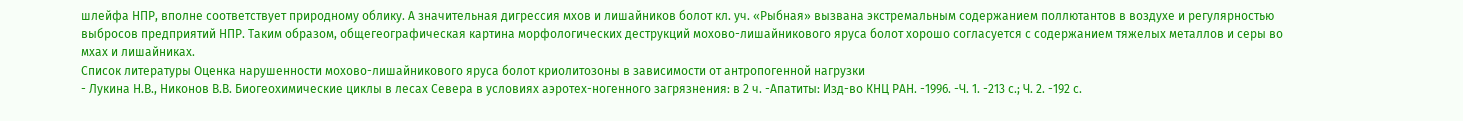шлейфа НПР, вполне соответствует природному облику. А значительная дигрессия мхов и лишайников болот кл. уч. «Рыбная» вызвана экстремальным содержанием поллютантов в воздухе и регулярностью выбросов предприятий НПР. Таким образом, общегеографическая картина морфологических деструкций мохово-лишайникового яруса болот хорошо согласуется с содержанием тяжелых металлов и серы во мхах и лишайниках.
Список литературы Оценка нарушенности мохово-лишайникового яруса болот криолитозоны в зависимости от антропогенной нагрузки
- Лукина Н.В., Никонов В.В. Биогеохимические циклы в лесах Севера в условиях аэротех-ногенного загрязнения: в 2 ч. -Апатиты: Изд-во КНЦ РАН. -1996. -Ч. 1. -213 с.; Ч. 2. -192 с.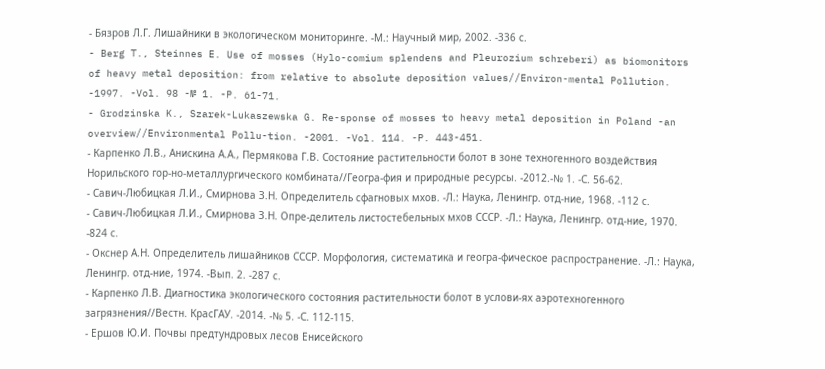- Бязров Л.Г. Лишайники в экологическом мониторинге. -М.: Научный мир, 2002. -336 с.
- Berg T., Steinnes E. Use of mosses (Hylo-comium splendens and Pleurozium schreberi) as biomonitors of heavy metal deposition: from relative to absolute deposition values//Environ-mental Pollution. -1997. -Vol. 98 -№ 1. -P. 61-71.
- Grodzinska K., Szarek-Lukaszewska G. Re-sponse of mosses to heavy metal deposition in Poland -an overview//Environmental Pollu-tion. -2001. -Vol. 114. -P. 443-451.
- Карпенко Л.В., Анискина А.А., Пермякова Г.В. Состояние растительности болот в зоне техногенного воздействия Норильского гор-но-металлургического комбината//Геогра-фия и природные ресурсы. -2012.-№ 1. -С. 56-62.
- Савич-Любицкая Л.И., Смирнова З.Н. Определитель сфагновых мхов. -Л.: Наука, Ленингр. отд-ние, 1968. -112 с.
- Савич-Любицкая Л.И., Смирнова З.Н. Опре-делитель листостебельных мхов СССР. -Л.: Наука, Ленингр. отд-ние, 1970. -824 с.
- Окснер А.Н. Определитель лишайников СССР. Морфология, систематика и геогра-фическое распространение. -Л.: Наука, Ленингр. отд-ние, 1974. -Вып. 2. -287 с.
- Карпенко Л.В. Диагностика экологического состояния растительности болот в услови-ях аэротехногенного загрязнения//Вестн. КрасГАУ. -2014. -№ 5. -С. 112-115.
- Ершов Ю.И. Почвы предтундровых лесов Енисейского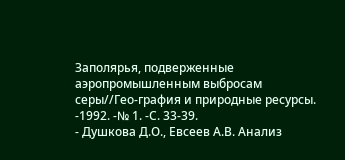Заполярья, подверженные аэропромышленным выбросам серы//Гео-графия и природные ресурсы. -1992. -№ 1. -С. 33-39.
- Душкова Д.О., Евсеев А.В. Анализ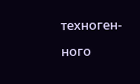техноген-ного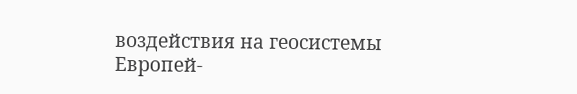воздействия на геосистемы Европей-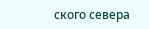ского севера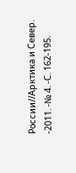России//Арктика и Север. -2011. -№ 4. -С. 162-195.